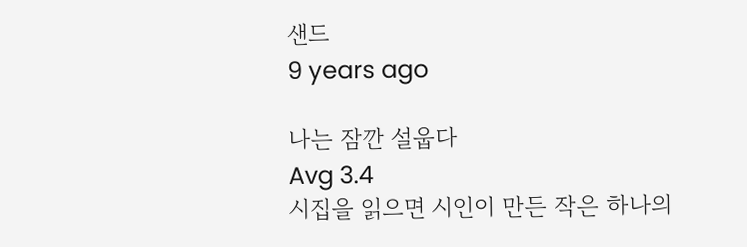샌드
9 years ago

나는 잠깐 설웁다
Avg 3.4
시집을 읽으면 시인이 만든 작은 하나의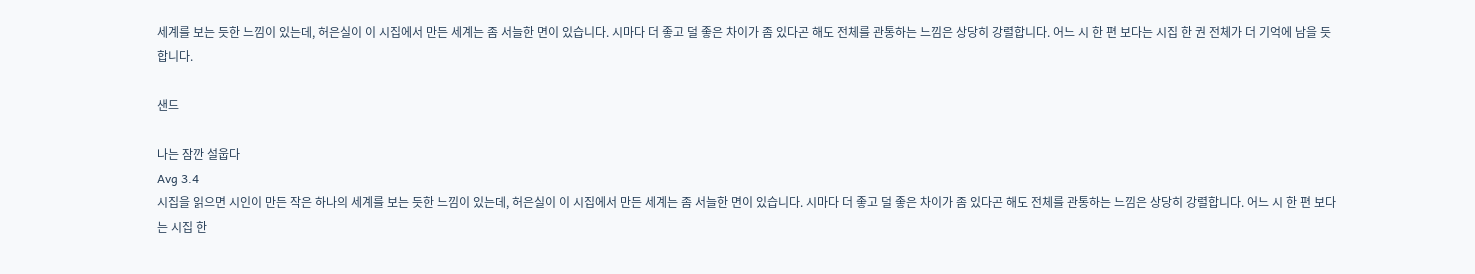세계를 보는 듯한 느낌이 있는데, 허은실이 이 시집에서 만든 세계는 좀 서늘한 면이 있습니다. 시마다 더 좋고 덜 좋은 차이가 좀 있다곤 해도 전체를 관통하는 느낌은 상당히 강렬합니다. 어느 시 한 편 보다는 시집 한 권 전체가 더 기억에 남을 듯합니다.

샌드

나는 잠깐 설웁다
Avg 3.4
시집을 읽으면 시인이 만든 작은 하나의 세계를 보는 듯한 느낌이 있는데, 허은실이 이 시집에서 만든 세계는 좀 서늘한 면이 있습니다. 시마다 더 좋고 덜 좋은 차이가 좀 있다곤 해도 전체를 관통하는 느낌은 상당히 강렬합니다. 어느 시 한 편 보다는 시집 한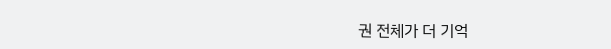권 전체가 더 기억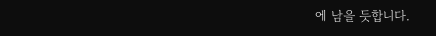에 남을 듯합니다.